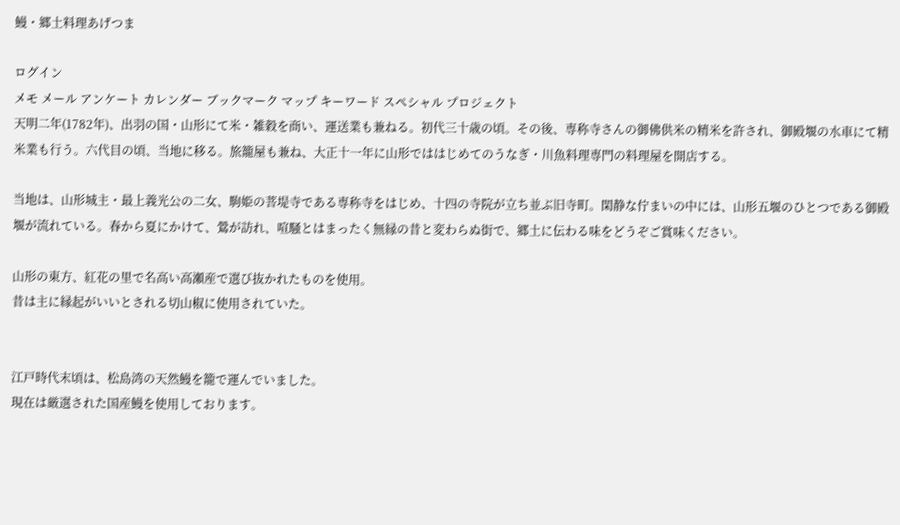鰻・郷土料理あげつま

ログイン
メモ メール アンケート カレンダー ブックマーク マップ キーワード スペシャル プロジェクト
天明二年(1782年)、出羽の国・山形にて米・雑穀を商い、運送業も兼ねる。初代三十歳の頃。その後、専称寺さんの御佛供米の精米を許され、御殿堰の水車にて精米業も行う。六代目の頃、当地に移る。旅籠屋も兼ね、大正十一年に山形でははじめてのうなぎ・川魚料理専門の料理屋を開店する。

当地は、山形城主・最上義光公の二女、駒姫の菩堤寺である専称寺をはじめ、十四の寺院が立ち並ぶ旧寺町。閑静な佇まいの中には、山形五堰のひとつである御殿堰が流れている。春から夏にかけて、鶯が訪れ、喧騒とはまったく無縁の昔と変わらぬ街で、郷土に伝わる味をどうぞご賞味ください。

山形の東方、紅花の里で名高い高瀬産で選び抜かれたものを使用。
昔は主に縁起がいいとされる切山椒に使用されていた。


江戸時代末頃は、松島湾の天然鰻を籠で運んでいました。
現在は厳選された国産鰻を使用しております。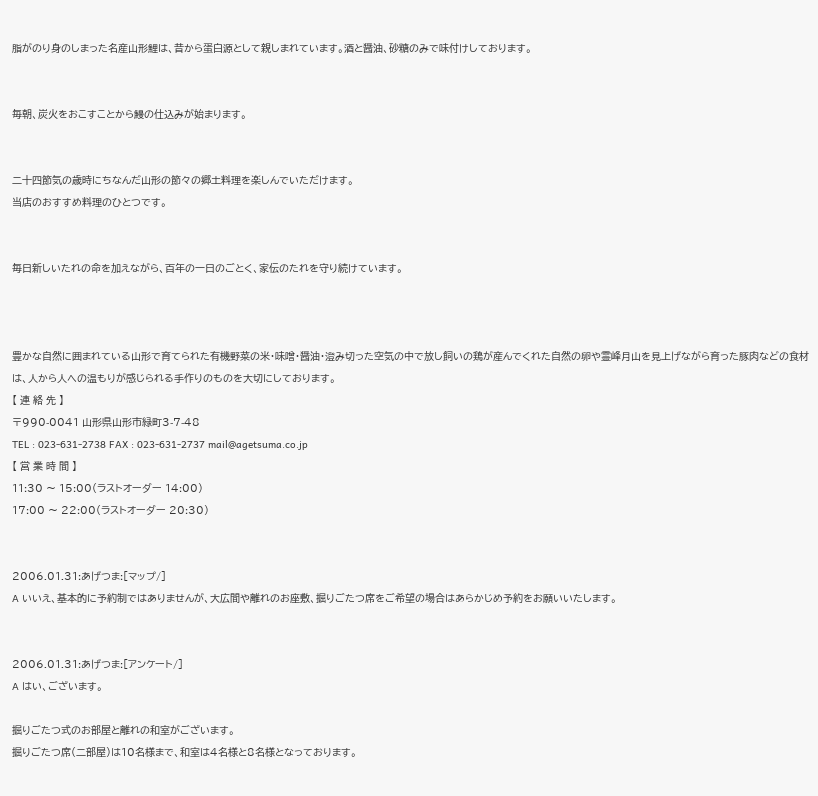脂がのり身のしまった名産山形鯉は、昔から蛋白源として親しまれています。酒と醤油、砂糖のみで味付けしております。


毎朝、炭火をおこすことから鰻の仕込みが始まります。


二十四節気の歳時にちなんだ山形の節々の郷土料理を楽しんでいただけます。
当店のおすすめ料理のひとつです。


毎日新しいたれの命を加えながら、百年の一日のごとく、家伝のたれを守り続けています。



豊かな自然に囲まれている山形で育てられた有機野菜の米・味噌・醤油・澄み切った空気の中で放し飼いの鶏が産んでくれた自然の卵や霊峰月山を見上げながら育った豚肉などの食材は、人から人への温もりが感じられる手作りのものを大切にしております。
【 連 絡 先 】
〒990-0041 山形県山形市緑町3-7-48
TEL : 023-631-2738 FAX : 023-631-2737 mail@agetsuma.co.jp
【 営 業 時 間 】
11:30 〜 15:00(ラストオーダー 14:00)
17:00 〜 22:00(ラストオーダー 20:30)


2006.01.31:あげつま:[マップ/]
A いいえ、基本的に予約制ではありませんが、大広間や離れのお座敷、掘りごたつ席をご希望の場合はあらかじめ予約をお願いいたします。


2006.01.31:あげつま:[アンケート/]
A はい、ございます。

掘りごたつ式のお部屋と離れの和室がございます。
掘りごたつ席(二部屋)は10名様まで、和室は4名様と8名様となっております。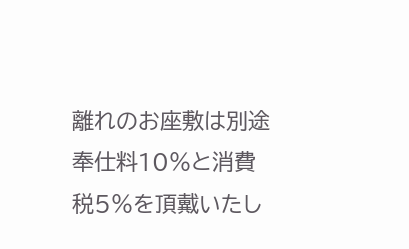離れのお座敷は別途奉仕料10%と消費税5%を頂戴いたし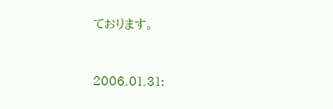ております。


2006.01.31: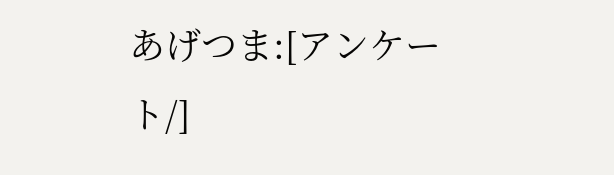あげつま:[アンケート/]